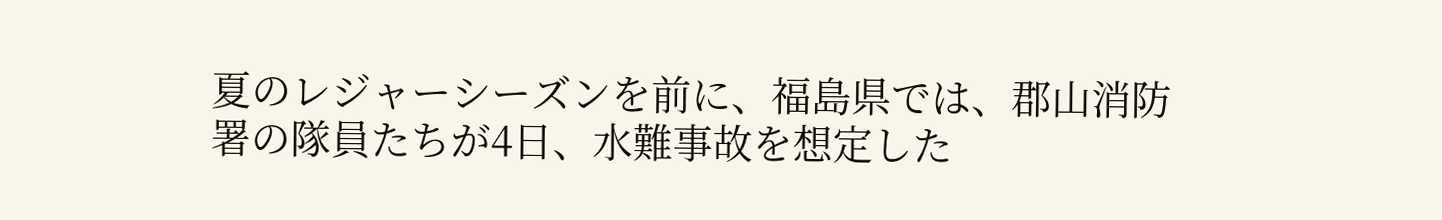夏のレジャーシーズンを前に、福島県では、郡山消防署の隊員たちが4日、水難事故を想定した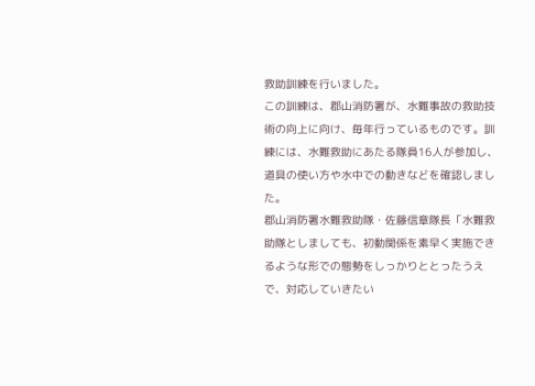救助訓練を行いました。
この訓練は、郡山消防署が、水難事故の救助技術の向上に向け、毎年行っているものです。訓練には、水難救助にあたる隊員16人が参加し、道具の使い方や水中での動きなどを確認しました。
郡山消防署水難救助隊・佐藤信章隊長「水難救助隊としましても、初動関係を素早く実施できるような形での態勢をしっかりととったうえで、対応していきたい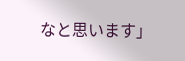なと思います」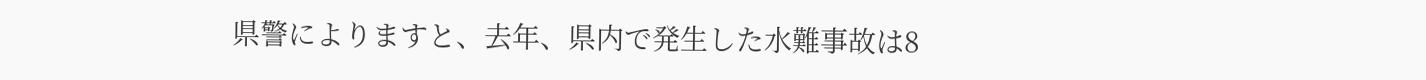県警によりますと、去年、県内で発生した水難事故は8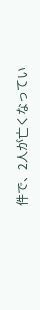件で、2人が亡くなってい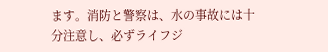ます。消防と警察は、水の事故には十分注意し、必ずライフジ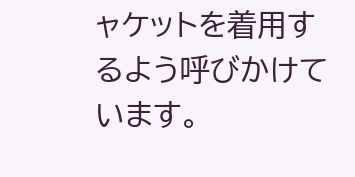ャケットを着用するよう呼びかけています。